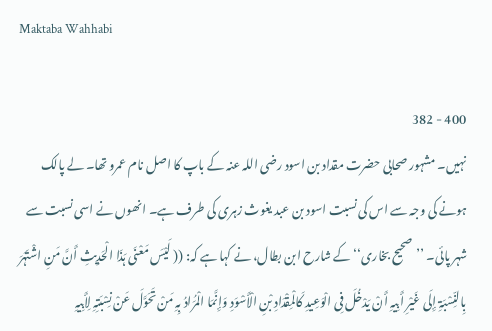Maktaba Wahhabi

400 - 382
نہیں۔ مشہور صحابی حضرت مقداد بن اسود رضی اللہ عنہ کے باپ کا اصل نام عمرو تھا۔ لے پالک ہونے کی وجہ سے اس کی نسبت اسود بن عبد یغوث زہری کی طرف ہے۔ انھوں نے اسی نسبت سے شہر پائی۔ ’’صحیح بخاری‘‘ کے شارح ابن بطال، نے کہا ہے کہ: (( لَیْسَ مَعْنَی ہَذَا الْحَدِیثِ أَنَّ مَنِ اشْتَہَرَ بِالنِّسْبَۃِ إِلَی غَیْرِ أَبِیہِ أَنْ یَدْخُلَ فِی الْوَعِیدِ کَالْمِقْدَادِ بْنِ الْأَسْوَدِ وَإِنَّمَا الْمُرَادُ بِہِ مَنْ تَحَوَّلَ عَنْ نِسْبَتِہِ لِأَبِیہِ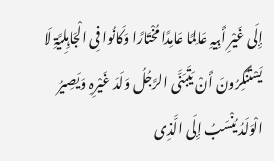إِلَی غَیْرِ أَبِیہِ عَالِمًا عَامِدًا مُخْتَارًا وَکَانُوا فِی الْجَاہِلِیَّۃِ لَا یَسْتَنْکِرُونَ أَنْ یَتَبَنَّی الرَّجُلُ وَلَدَ غَیْرِہِ وَیَصِیرُ الْوَلَدُ یُنْسَبُ إِلَی الَّذِی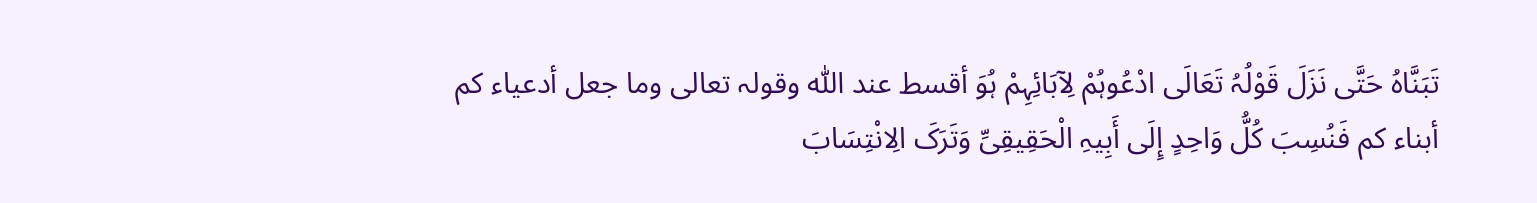تَبَنَّاہُ حَتَّی نَزَلَ قَوْلُہُ تَعَالَی ادْعُوہُمْ لِآبَائِہِمْ ہُوَ أقسط عند اللّٰه وقولہ تعالی وما جعل أدعیاء کم أبناء کم فَنُسِبَ کُلُّ وَاحِدٍ إِلَی أَبِیہِ الْحَقِیقِیِّ وَتَرَکَ الِانْتِسَابَ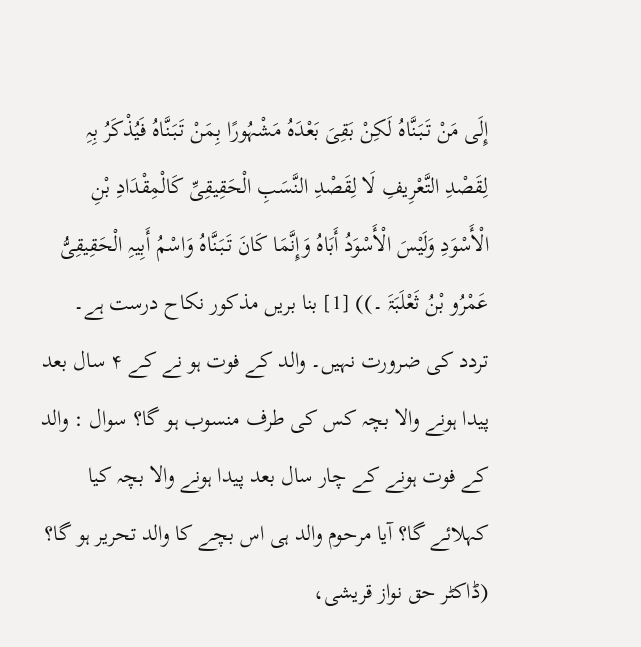إِلَی مَنْ تَبَنَّاہُ لَکِنْ بَقِیَ بَعْدَہُ مَشْہُورًا بِمَنْ تَبَنَّاہُ فَیُذْکَرُ بِہِ لِقَصْدِ التَّعْرِیفِ لَا لِقَصْدِ النَّسَبِ الْحَقِیقِیِّ کَالْمِقْدَادِ بْنِ الْأَسْوَدِ وَلَیْسَ الْأَسْوَدُ أَبَاہُ وَإِنَّمَا کَانَ تَبَنَّاہُ وَاسْمُ أَبِیہِ الْحَقِیقِیُّ عَمْرُو بْنُ ثَعْلَبَۃَ ۔)) [1] بنا بریں مذکور نکاح درست ہے۔ تردد کی ضرورت نہیں۔ والد کے فوت ہو نے کے ۴ سال بعد پیدا ہونے والا بچہ کس کی طرف منسوب ہو گا؟ سوال : والد کے فوت ہونے کے چار سال بعد پیدا ہونے والا بچہ کیا کہلائے گا؟ آیا مرحوم والد ہی اس بچے کا والد تحریر ہو گا؟ (ڈاکٹر حق نواز قریشی،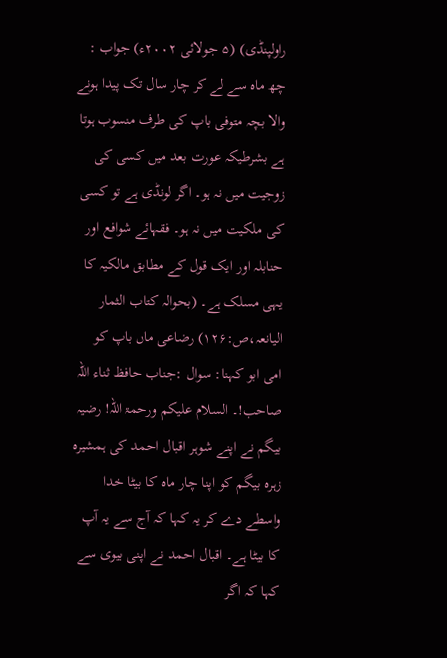راولپنڈی) (۵ جولائی ۲۰۰۲ء) جواب : چھ ماہ سے لے کر چار سال تک پیدا ہونے والا بچہ متوفی باپ کی طرف منسوب ہوتا ہے بشرطیکہ عورت بعد میں کسی کی زوجیت میں نہ ہو۔ اگر لونڈی ہے تو کسی کی ملکیت میں نہ ہو۔ فقہائے شوافع اور حنابلہ اور ایک قول کے مطابق مالکیہ کا یہی مسلک ہے۔ (بحوالہ کتاب الثمار الیانعہ،ص:۱۲۶) رضاعی ماں باپ کو امی ابو کہنا: سوال :جناب حافظ ثناء اللہ صاحب!۔ السلام علیکم ورحمۃ اللہ! رضیہ بیگم نے اپنے شوہر اقبال احمد کی ہمشیرہ زہرہ بیگم کو اپنا چار ماہ کا بیٹا خدا واسطے دے کر یہ کہا کہ آج سے یہ آپ کا بیٹا ہے۔ اقبال احمد نے اپنی بیوی سے کہا کہ اگر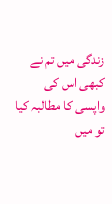زندگی میں تم نے کبھی اس کی واپسی کا مطالبہ کیا تو میں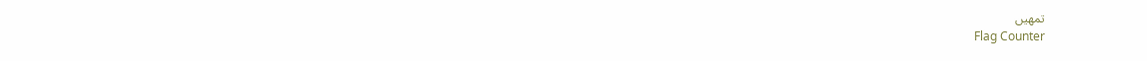تمھیں
Flag Counter